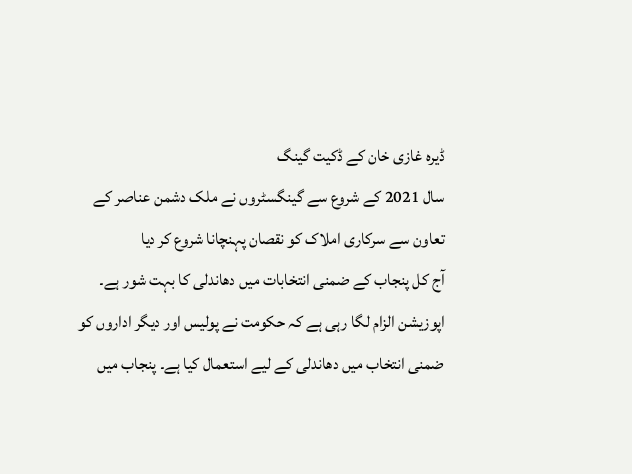ڈیرہ غازی خان کے ڈکیت گینگ
سال 2021 کے شروع سے گینگسٹروں نے ملک دشمن عناصر کے تعاون سے سرکاری املاک کو نقصان پہنچانا شروع کر دیا
آج کل پنجاب کے ضمنی انتخابات میں دھاندلی کا بہت شور ہے۔ اپوزیشن الزام لگا رہی ہے کہ حکومت نے پولیس اور دیگر اداروں کو ضمنی انتخاب میں دھاندلی کے لیے استعمال کیا ہے۔ پنجاب میں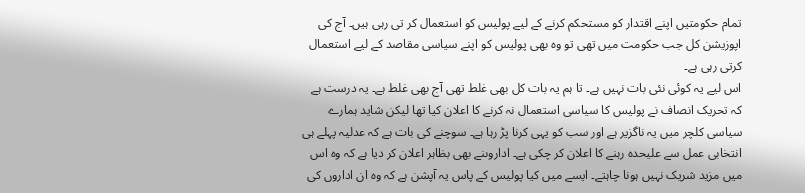تمام حکومتیں اپنے اقتدار کو مستحکم کرنے کے لیے پولیس کو استعمال کر تی رہی ہیں۔ آج کی اپوزیشن کل جب حکومت میں تھی تو وہ بھی پولیس کو اپنے سیاسی مقاصد کے لیے استعمال کرتی رہی ہے۔
اس لیے یہ کوئی نئی بات نہیں ہے۔ تا ہم یہ بات کل بھی غلط تھی آج بھی غلط ہے۔ یہ درست ہے کہ تحریک انصاف نے پولیس کا سیاسی استعمال نہ کرنے کا اعلان کیا تھا لیکن شاید ہمارے سیاسی کلچر میں یہ ناگزیر ہے اور سب کو یہی کرنا پڑ رہا ہے۔ سوچنے کی بات ہے کہ عدلیہ پہلے ہی انتخابی عمل سے علیحدہ رہنے کا اعلان کر چکی ہے۔ اداروںنے بھی بظاہر اعلان کر دیا ہے کہ وہ اس میں مزید شریک نہیں ہونا چاہتے۔ ایسے میں کیا پولیس کے پاس یہ آپشن ہے کہ وہ ان اداروں کی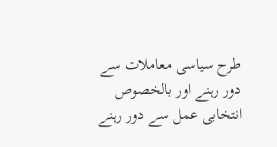طرح سیاسی معاملات سے دور رہنے اور بالخصوص انتخابی عمل سے دور رہنے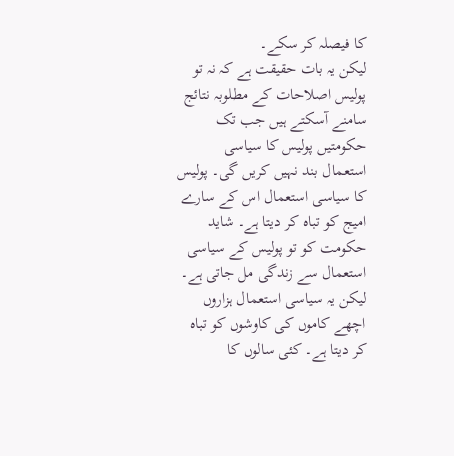کا فیصلہ کر سکے۔
لیکن یہ بات حقیقت ہے کہ نہ تو پولیس اصلاحات کے مطلوبہ نتائج سامنے آسکتے ہیں جب تک حکومتیں پولیس کا سیاسی استعمال بند نہیں کریں گی۔ پولیس کا سیاسی استعمال اس کے سارے امیج کو تباہ کر دیتا ہے۔ شاید حکومت کو تو پولیس کے سیاسی استعمال سے زندگی مل جاتی ہے۔ لیکن یہ سیاسی استعمال ہزاروں اچھے کاموں کی کاوشوں کو تباہ کر دیتا ہے۔ کئی سالوں کا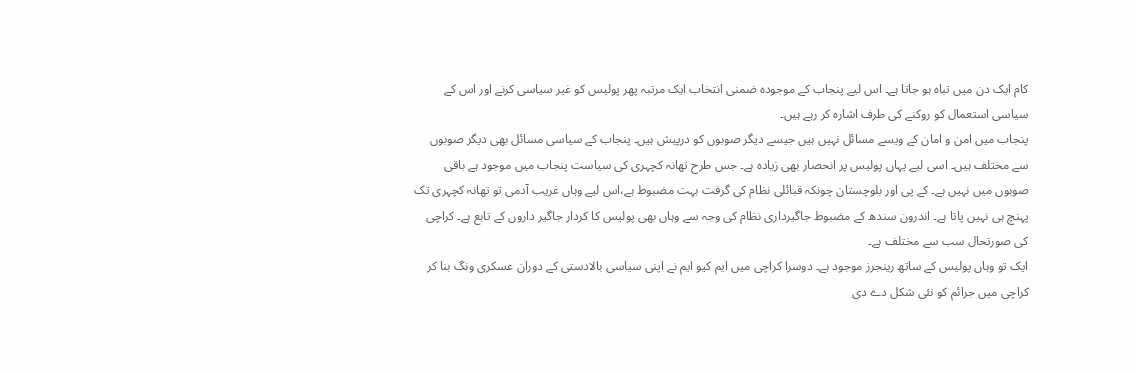کام ایک دن میں تباہ ہو جاتا ہے۔ اس لیے پنجاب کے موجودہ ضمنی انتخاب ایک مرتبہ پھر پولیس کو غیر سیاسی کرنے اور اس کے سیاسی استعمال کو روکنے کی طرف اشارہ کر رہے ہیں۔
پنجاب میں امن و امان کے ویسے مسائل نہیں ہیں جیسے دیگر صوبوں کو درپیش ہیں۔ پنجاب کے سیاسی مسائل بھی دیگر صوبوں سے مختلف ہیں۔ اسی لیے یہاں پولیس پر انحصار بھی زیادہ ہے۔ جس طرح تھانہ کچہری کی سیاست پنجاب میں موجود ہے باقی صوبوں میں نہیں ہے۔ کے پی اور بلوچستان چونکہ قبائلی نظام کی گرفت بہت مضبوط ہے،اس لیے وہاں غریب آدمی تو تھانہ کچہری تک پہنچ ہی نہیں پاتا ہے۔ اندرون سندھ کے مضبوط جاگیرداری نظام کی وجہ سے وہاں بھی پولیس کا کردار جاگیر داروں کے تابع ہے۔ کراچی کی صورتحال سب سے مختلف ہے۔
ایک تو وہاں پولیس کے ساتھ رینجرز موجود ہے۔ دوسرا کراچی میں ایم کیو ایم نے اپنی سیاسی بالادستی کے دوران عسکری ونگ بنا کر کراچی میں جرائم کو نئی شکل دے دی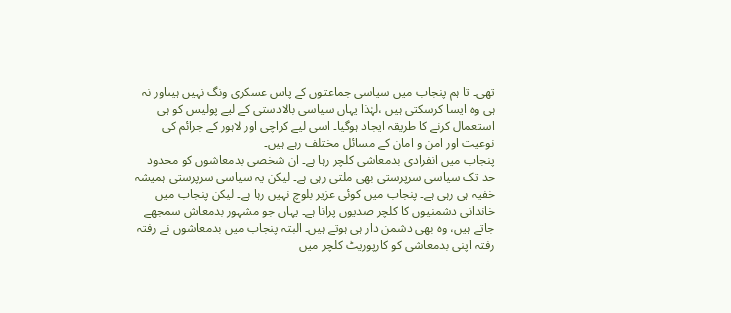تھی۔ تا ہم پنجاب میں سیاسی جماعتوں کے پاس عسکری ونگ نہیں ہیںاور نہ ہی وہ ایسا کرسکتی ہیں ،لہٰذا یہاں سیاسی بالادستی کے لیے پولیس کو ہی استعمال کرنے کا طریقہ ایجاد ہوگیا۔ اسی لیے کراچی اور لاہور کے جرائم کی نوعیت اور امن و امان کے مسائل مختلف رہے ہیں۔
پنجاب میں انفرادی بدمعاشی کلچر رہا ہے۔ ان شخصی بدمعاشوں کو محدود حد تک سیاسی سرپرستی بھی ملتی رہی ہے۔ لیکن یہ سیاسی سرپرستی ہمیشہ خفیہ ہی رہی ہے۔ پنجاب میں کوئی عزیر بلوچ نہیں رہا ہے۔ لیکن پنجاب میں خاندانی دشمنیوں کا کلچر صدیوں پرانا ہے۔ یہاں جو مشہور بدمعاش سمجھے جاتے ہیں، وہ بھی دشمن دار ہی ہوتے ہیں۔ البتہ پنجاب میں بدمعاشوں نے رفتہ رفتہ اپنی بدمعاشی کو کارپوریٹ کلچر میں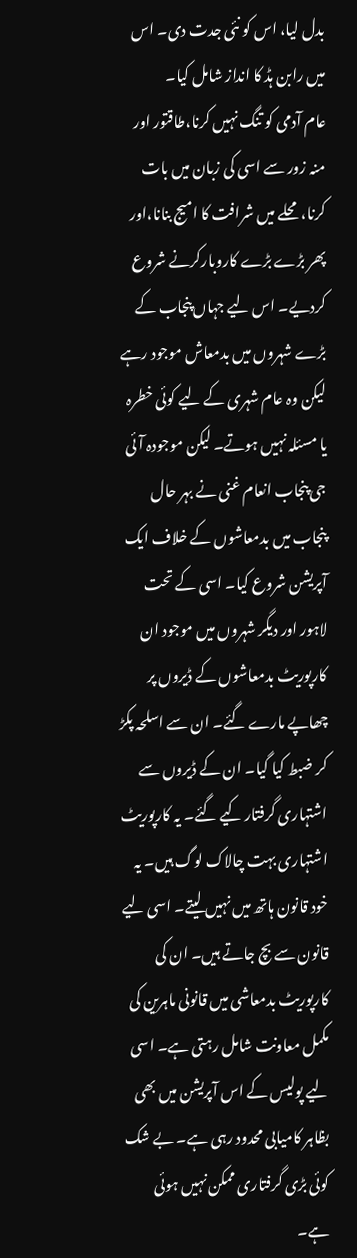بدل لیا، اس کو نئی جدت دی۔ اس میں رابن ہڈ کا انداز شامل کیا۔
عام آدمی کو تنگ نہیں کرنا،طاقتور اور منہ زور سے اسی کی زبان میں بات کرنا، محلے میں شرافت کا امیج بنانا،اور پھر بڑے بڑے کاروبارکرنے شروع کردیے۔ اس لیے جہاں پنجاب کے بڑے شہروں میں بدمعاش موجود رہے لیکن وہ عام شہری کے لیے کوئی خطرہ یا مسئلہ نہیں ہوتے۔ لیکن موجودہ آئی جی پنجاب انعام غنی نے بہر حال پنجاب میں بدمعاشوں کے خلاف ایک آپریشن شروع کیا۔ اسی کے تحت لاہور اور دیگر شہروں میں موجود ان کارپوریٹ بدمعاشوں کے ڈیروں پر چھاپے مارے گئے۔ ان سے اسلحہ پکڑ کر ضبط کیا گیا۔ ان کے ڈیروں سے اشتہاری گرفتار کیے گئے۔ یہ کارپوریٹ اشتہاری بہت چالاک لوگ ہیں۔ یہ خود قانون ہاتھ میں نہیں لیتے۔ اسی لیے قانون سے بچ جاتے ہیں۔ ان کی کارپوریٹ بدمعاشی میں قانونی ماہرین کی مکمل معاونت شامل رہتی ہے۔ اسی لیے پولیس کے اس آپریشن میں بھی بظاہر کامیابی محدود رہی ہے۔ بے شک کوئی بڑی گرفتاری ممکن نہیں ہوئی ہے۔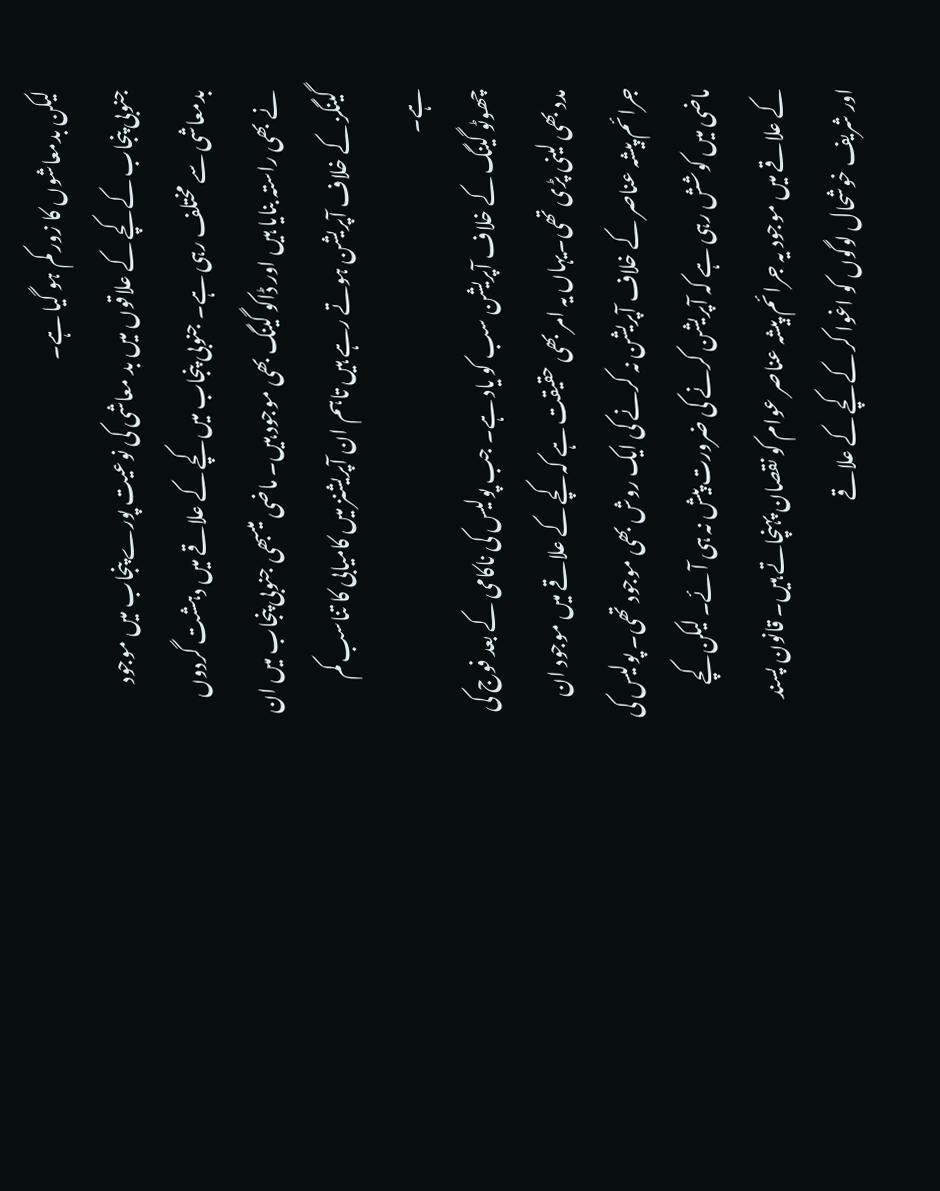لیکن بدمعاشوں کا زور کم ہو گیا ہے۔
جنوبی پنجاب کے کچے کے علاقوں میں بد معاشی کی نوعیت پورے پنجاب میں موجود بدمعاشی سے مختلف رہی ہے۔ جنوبی پنجاب میں کچے کے علاقے میں دہشت گردوں نے بھی راستہ بنایا ہیں اور ڈاکو گینگ بھی موجود ہیں۔ ماضی میںبھی جنوبی پنجاب میں ان گینگز کے خلاف آپریشن ہوتے رہے ہیں تاہم ان آپریشنز میں کامیابی کا تناسب کم ہے۔
چھوٹو گینگ کے خلاف آپریشن سب کو یاد ہے۔ جب پولیس کی ناکامی کے بعد فوج کی مدد بھی لینی پڑی تھی۔یہاں یہ امر بھی حقیقت ہے کہ کچے کے علاقے میں موجود ان جرائم پیشہ عناصر کے خلاف آپریشن نہ کرنے کی ایک روش بھی موجود تھی۔ پولیس کی ماضی میں کوشش رہی ہے کہ آپریشن کرنے کی ضرورت پیش نہ ہی آئے۔ لیکن کچے کے علاقے میں موجود یہ جرائم پیشہ عناصر عوام کو نقصان پہنچاتے ہیں۔ قانون پسند اور شریف خوشحال لوگوں کو اغوا کر کے کچے کے علاقے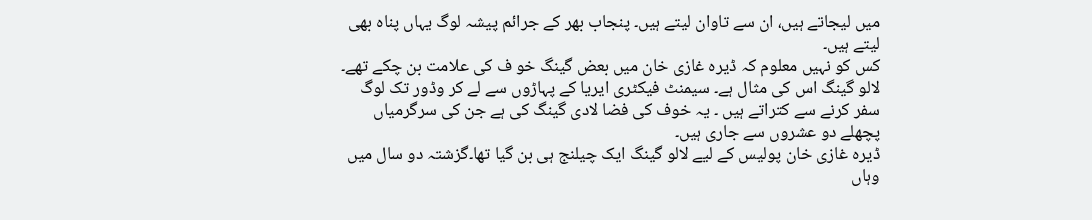میں لیجاتے ہیں، ان سے تاوان لیتے ہیں۔ پنجاب بھر کے جرائم پیشہ لوگ یہاں پناہ بھی لیتے ہیں۔
کس کو نہیں معلوم کہ ڈیرہ غازی خان میں بعض گینگ خو ف کی علامت بن چکے تھے۔ لالو گینگ اس کی مثال ہے۔ سیمنٹ فیکٹری ایریا کے پہاڑوں سے لے کر وڈور تک لوگ سفر کرنے سے کتراتے ہیں ۔ یہ خوف کی فضا لادی گینگ کی ہے جن کی سرگرمیاں پچھلے دو عشروں سے جاری ہیں۔
ڈیرہ غازی خان پولیس کے لیے لالو گینگ ایک چیلنج ہی بن گیا تھا۔گزشتہ دو سال میں وہاں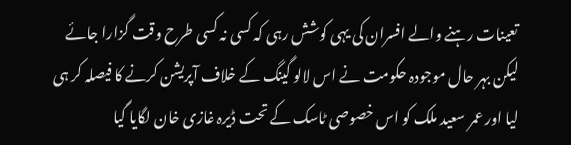تعینات رہنے والے افسران کی یہی کوشش رہی کہ کسی نہ کسی طرح وقت گزارا جائے لیکن بہر حال موجودہ حکومت نے اس لالو گینگ کے خلاف آپریشن کرنے کا فیصلہ کر ہی لیا اور عمر سعید ملک کو اس خصوصی ٹاسک کے تحت ڈیرہ غازی خان لگایا گیا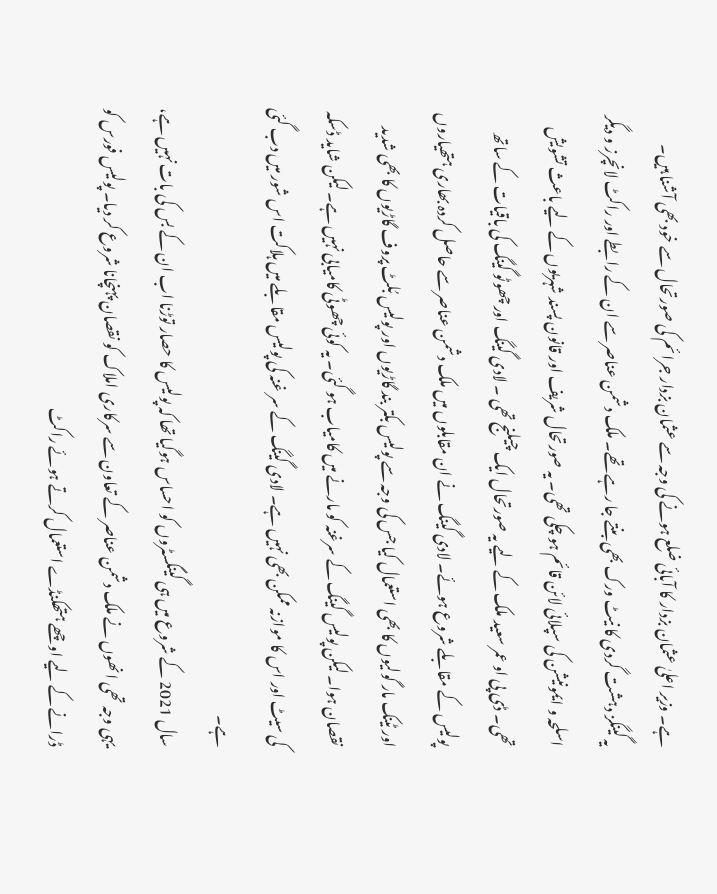ہے۔ وزیر اعلیٰ عثمان بزدار کا آبائی ضلع ہونے کی وجہ سے عثمان بزدار جرائم کی صورتحال سے خود بھی آشنا ہیں۔
یہ گینگز دہشت گردی کا نیٹ ورک بھی بنتے جا رہے تھے۔ ملک دشمن عناصر سے ان کے رابطے اور راکٹ لانچرز و دیگر اسلحہ و ایمونیشن کی سپلائی لائن قائم ہو چکی تھی۔ یہ صورتحال شریف اور قانون پسند شہریوں کے لیے باعث تشویش تھی۔ ڈی پی او عمر سعید ملک کے لیے یہ صورتحال ایک چیلنج تھی ۔ لادی گینگ اور چھوٹو گینگ کی باقیات کے ساتھ پولیس کے مقابلے شروع ہوئے۔ لادی گینگ نے ان مقابلوں میں ملک دشمن عناصر سے حاصل کردہ بھاری ہتھیاروں اور ٹینک مار گولیوں کا بھی استعمال کیا جس کی وجہ سے پولیس بکتر بند گاڑیوں اور پولیس بُلٹ پروف گاڑیوں کا بھی شدید نقصان ہوا۔ لیکن پولیس گینگ کے سرغنہ کو مارنے میں کامیاب ہو گئی۔ یہ کوئی چھوٹی کامیابی نہیں ہے۔ لیکن شاید ڈسکہ کی سیٹ اور اس کا موازنہ ممکن بھی نہیں ہے۔ لادی گینگ کے سر غنہ کی پولیس مقابلے میں ہلاکت اس شور میں دب گئی ہے۔
سال 2021 کے شروع میں ہی گینگسٹروں کو احساس ہوگیا تھا کہ پولیس کا حصار توڑنا اب ان کے بس کی بات نہیں ہے، یہی وجہ تھی انھوں نے ملک دشمن عناصر کے تعاون سے سرکاری املاک کو نقصان پہنچانا شروع کر دیا۔ پولیس فورس کو ڈرانے کے لیے اوچھے ہتھکنڈے استعمال کرتے ہوئے راکٹ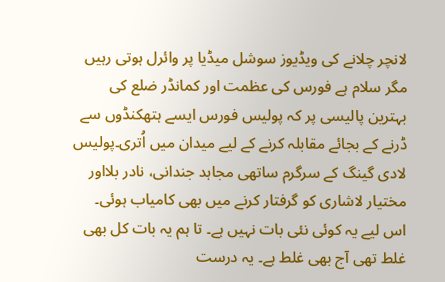لانچر چلانے کی ویڈیوز سوشل میڈیا پر وائرل ہوتی رہیں مگر سلام ہے فورس کی عظمت اور کمانڈر ضلع کی بہترین پالیسی پر کہ پولیس فورس ایسے ہتھکنڈوں سے ڈرنے کے بجائے مقابلہ کرنے کے لیے میدان میں اُتری۔پولیس لادی گینگ کے سرگرم ساتھی مجاہد جندانی، نادر بلااور مختیار لاشاری کو گرفتار کرنے میں بھی کامیاب ہوئی۔
اس لیے یہ کوئی نئی بات نہیں ہے۔ تا ہم یہ بات کل بھی غلط تھی آج بھی غلط ہے۔ یہ درست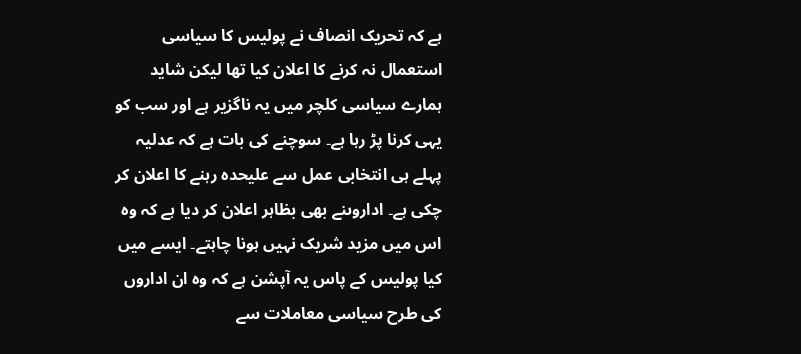ہے کہ تحریک انصاف نے پولیس کا سیاسی استعمال نہ کرنے کا اعلان کیا تھا لیکن شاید ہمارے سیاسی کلچر میں یہ ناگزیر ہے اور سب کو یہی کرنا پڑ رہا ہے۔ سوچنے کی بات ہے کہ عدلیہ پہلے ہی انتخابی عمل سے علیحدہ رہنے کا اعلان کر چکی ہے۔ اداروںنے بھی بظاہر اعلان کر دیا ہے کہ وہ اس میں مزید شریک نہیں ہونا چاہتے۔ ایسے میں کیا پولیس کے پاس یہ آپشن ہے کہ وہ ان اداروں کی طرح سیاسی معاملات سے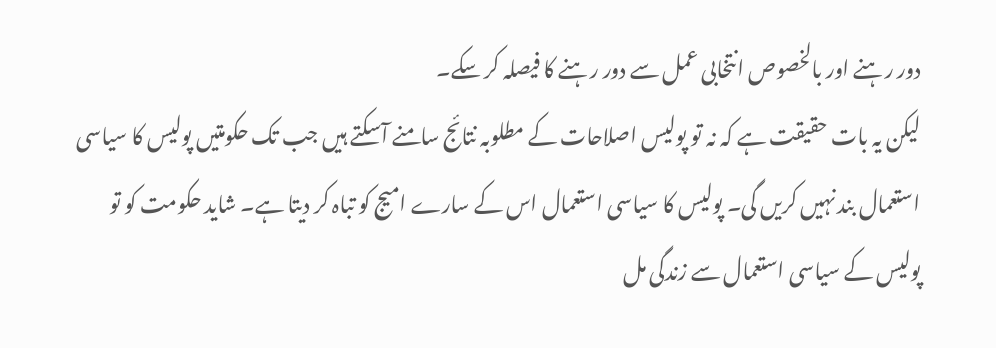دور رہنے اور بالخصوص انتخابی عمل سے دور رہنے کا فیصلہ کر سکے۔
لیکن یہ بات حقیقت ہے کہ نہ تو پولیس اصلاحات کے مطلوبہ نتائج سامنے آسکتے ہیں جب تک حکومتیں پولیس کا سیاسی استعمال بند نہیں کریں گی۔ پولیس کا سیاسی استعمال اس کے سارے امیج کو تباہ کر دیتا ہے۔ شاید حکومت کو تو پولیس کے سیاسی استعمال سے زندگی مل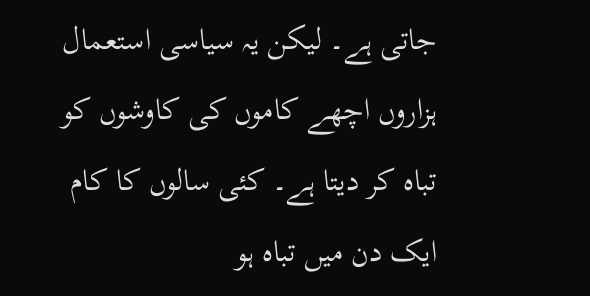جاتی ہے۔ لیکن یہ سیاسی استعمال ہزاروں اچھے کاموں کی کاوشوں کو تباہ کر دیتا ہے۔ کئی سالوں کا کام ایک دن میں تباہ ہو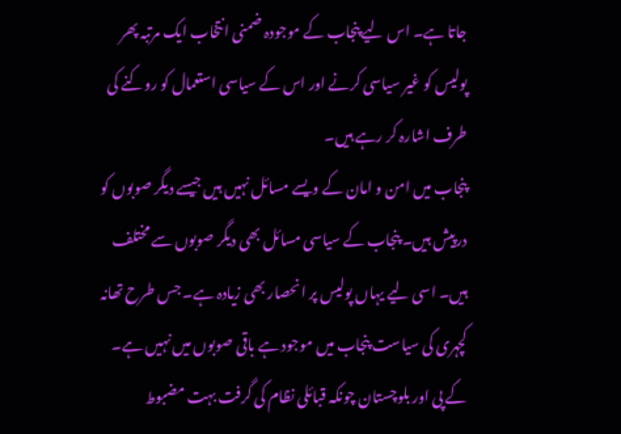جاتا ہے۔ اس لیے پنجاب کے موجودہ ضمنی انتخاب ایک مرتبہ پھر پولیس کو غیر سیاسی کرنے اور اس کے سیاسی استعمال کو روکنے کی طرف اشارہ کر رہے ہیں۔
پنجاب میں امن و امان کے ویسے مسائل نہیں ہیں جیسے دیگر صوبوں کو درپیش ہیں۔ پنجاب کے سیاسی مسائل بھی دیگر صوبوں سے مختلف ہیں۔ اسی لیے یہاں پولیس پر انحصار بھی زیادہ ہے۔ جس طرح تھانہ کچہری کی سیاست پنجاب میں موجود ہے باقی صوبوں میں نہیں ہے۔ کے پی اور بلوچستان چونکہ قبائلی نظام کی گرفت بہت مضبوط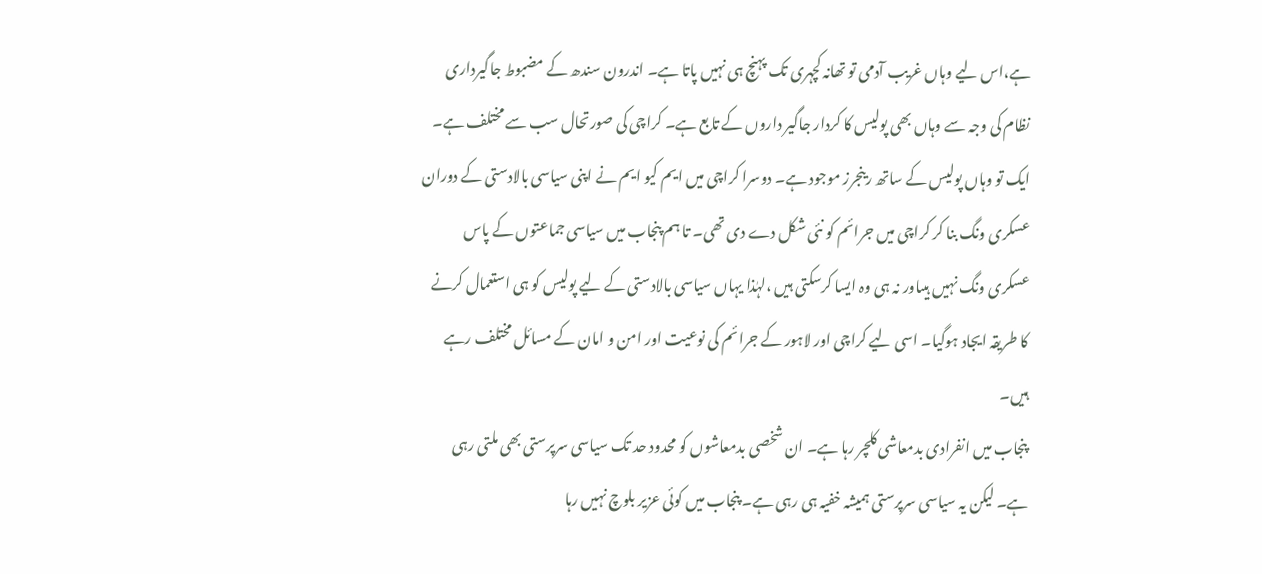ہے،اس لیے وہاں غریب آدمی تو تھانہ کچہری تک پہنچ ہی نہیں پاتا ہے۔ اندرون سندھ کے مضبوط جاگیرداری نظام کی وجہ سے وہاں بھی پولیس کا کردار جاگیر داروں کے تابع ہے۔ کراچی کی صورتحال سب سے مختلف ہے۔
ایک تو وہاں پولیس کے ساتھ رینجرز موجود ہے۔ دوسرا کراچی میں ایم کیو ایم نے اپنی سیاسی بالادستی کے دوران عسکری ونگ بنا کر کراچی میں جرائم کو نئی شکل دے دی تھی۔ تا ہم پنجاب میں سیاسی جماعتوں کے پاس عسکری ونگ نہیں ہیںاور نہ ہی وہ ایسا کرسکتی ہیں ،لہٰذا یہاں سیاسی بالادستی کے لیے پولیس کو ہی استعمال کرنے کا طریقہ ایجاد ہوگیا۔ اسی لیے کراچی اور لاہور کے جرائم کی نوعیت اور امن و امان کے مسائل مختلف رہے ہیں۔
پنجاب میں انفرادی بدمعاشی کلچر رہا ہے۔ ان شخصی بدمعاشوں کو محدود حد تک سیاسی سرپرستی بھی ملتی رہی ہے۔ لیکن یہ سیاسی سرپرستی ہمیشہ خفیہ ہی رہی ہے۔ پنجاب میں کوئی عزیر بلوچ نہیں رہا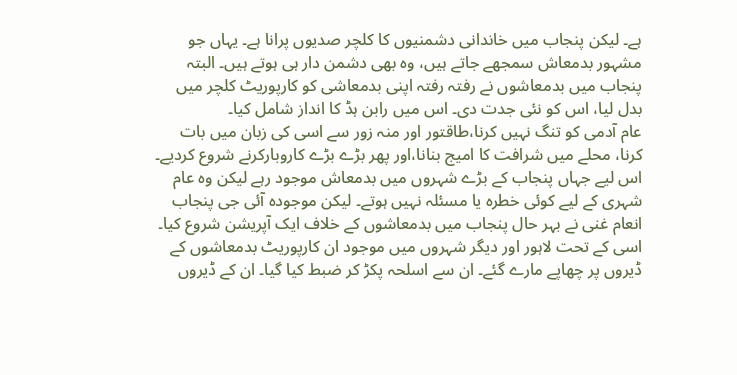ہے۔ لیکن پنجاب میں خاندانی دشمنیوں کا کلچر صدیوں پرانا ہے۔ یہاں جو مشہور بدمعاش سمجھے جاتے ہیں، وہ بھی دشمن دار ہی ہوتے ہیں۔ البتہ پنجاب میں بدمعاشوں نے رفتہ رفتہ اپنی بدمعاشی کو کارپوریٹ کلچر میں بدل لیا، اس کو نئی جدت دی۔ اس میں رابن ہڈ کا انداز شامل کیا۔
عام آدمی کو تنگ نہیں کرنا،طاقتور اور منہ زور سے اسی کی زبان میں بات کرنا، محلے میں شرافت کا امیج بنانا،اور پھر بڑے بڑے کاروبارکرنے شروع کردیے۔ اس لیے جہاں پنجاب کے بڑے شہروں میں بدمعاش موجود رہے لیکن وہ عام شہری کے لیے کوئی خطرہ یا مسئلہ نہیں ہوتے۔ لیکن موجودہ آئی جی پنجاب انعام غنی نے بہر حال پنجاب میں بدمعاشوں کے خلاف ایک آپریشن شروع کیا۔ اسی کے تحت لاہور اور دیگر شہروں میں موجود ان کارپوریٹ بدمعاشوں کے ڈیروں پر چھاپے مارے گئے۔ ان سے اسلحہ پکڑ کر ضبط کیا گیا۔ ان کے ڈیروں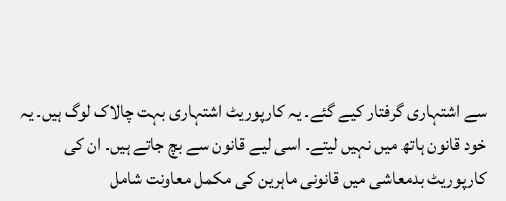سے اشتہاری گرفتار کیے گئے۔ یہ کارپوریٹ اشتہاری بہت چالاک لوگ ہیں۔ یہ خود قانون ہاتھ میں نہیں لیتے۔ اسی لیے قانون سے بچ جاتے ہیں۔ ان کی کارپوریٹ بدمعاشی میں قانونی ماہرین کی مکمل معاونت شامل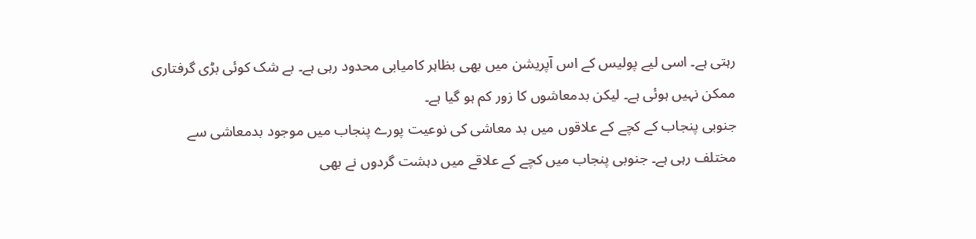رہتی ہے۔ اسی لیے پولیس کے اس آپریشن میں بھی بظاہر کامیابی محدود رہی ہے۔ بے شک کوئی بڑی گرفتاری ممکن نہیں ہوئی ہے۔ لیکن بدمعاشوں کا زور کم ہو گیا ہے۔
جنوبی پنجاب کے کچے کے علاقوں میں بد معاشی کی نوعیت پورے پنجاب میں موجود بدمعاشی سے مختلف رہی ہے۔ جنوبی پنجاب میں کچے کے علاقے میں دہشت گردوں نے بھی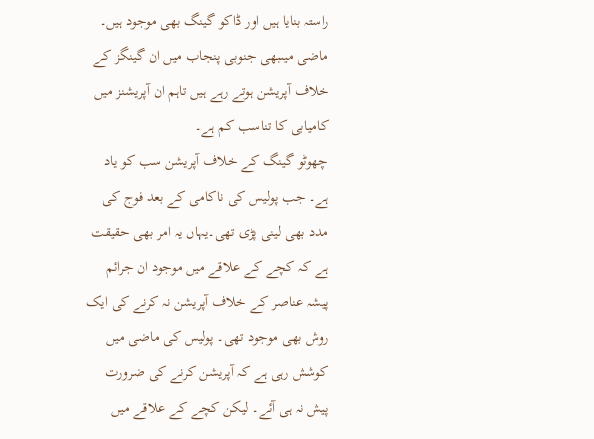راستہ بنایا ہیں اور ڈاکو گینگ بھی موجود ہیں۔ ماضی میںبھی جنوبی پنجاب میں ان گینگز کے خلاف آپریشن ہوتے رہے ہیں تاہم ان آپریشنز میں کامیابی کا تناسب کم ہے۔
چھوٹو گینگ کے خلاف آپریشن سب کو یاد ہے۔ جب پولیس کی ناکامی کے بعد فوج کی مدد بھی لینی پڑی تھی۔یہاں یہ امر بھی حقیقت ہے کہ کچے کے علاقے میں موجود ان جرائم پیشہ عناصر کے خلاف آپریشن نہ کرنے کی ایک روش بھی موجود تھی۔ پولیس کی ماضی میں کوشش رہی ہے کہ آپریشن کرنے کی ضرورت پیش نہ ہی آئے۔ لیکن کچے کے علاقے میں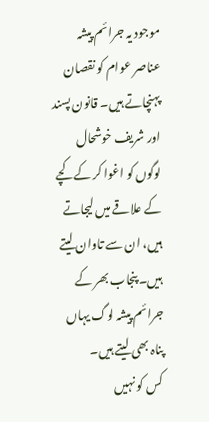موجود یہ جرائم پیشہ عناصر عوام کو نقصان پہنچاتے ہیں۔ قانون پسند اور شریف خوشحال لوگوں کو اغوا کر کے کچے کے علاقے میں لیجاتے ہیں، ان سے تاوان لیتے ہیں۔ پنجاب بھر کے جرائم پیشہ لوگ یہاں پناہ بھی لیتے ہیں۔
کس کو نہیں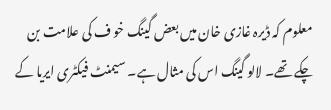معلوم کہ ڈیرہ غازی خان میں بعض گینگ خو ف کی علامت بن چکے تھے۔ لالو گینگ اس کی مثال ہے۔ سیمنٹ فیکٹری ایریا کے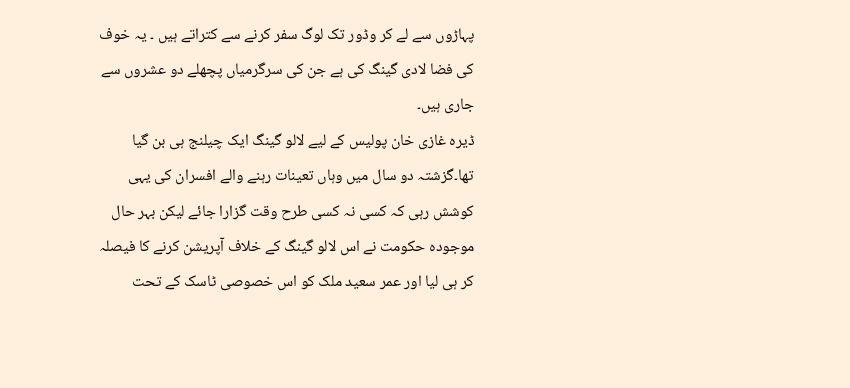پہاڑوں سے لے کر وڈور تک لوگ سفر کرنے سے کتراتے ہیں ۔ یہ خوف کی فضا لادی گینگ کی ہے جن کی سرگرمیاں پچھلے دو عشروں سے جاری ہیں۔
ڈیرہ غازی خان پولیس کے لیے لالو گینگ ایک چیلنج ہی بن گیا تھا۔گزشتہ دو سال میں وہاں تعینات رہنے والے افسران کی یہی کوشش رہی کہ کسی نہ کسی طرح وقت گزارا جائے لیکن بہر حال موجودہ حکومت نے اس لالو گینگ کے خلاف آپریشن کرنے کا فیصلہ کر ہی لیا اور عمر سعید ملک کو اس خصوصی ٹاسک کے تحت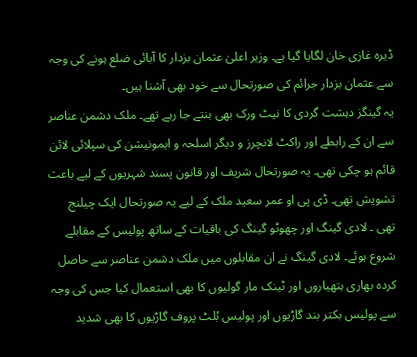ڈیرہ غازی خان لگایا گیا ہے۔ وزیر اعلیٰ عثمان بزدار کا آبائی ضلع ہونے کی وجہ سے عثمان بزدار جرائم کی صورتحال سے خود بھی آشنا ہیں۔
یہ گینگز دہشت گردی کا نیٹ ورک بھی بنتے جا رہے تھے۔ ملک دشمن عناصر سے ان کے رابطے اور راکٹ لانچرز و دیگر اسلحہ و ایمونیشن کی سپلائی لائن قائم ہو چکی تھی۔ یہ صورتحال شریف اور قانون پسند شہریوں کے لیے باعث تشویش تھی۔ ڈی پی او عمر سعید ملک کے لیے یہ صورتحال ایک چیلنج تھی ۔ لادی گینگ اور چھوٹو گینگ کی باقیات کے ساتھ پولیس کے مقابلے شروع ہوئے۔ لادی گینگ نے ان مقابلوں میں ملک دشمن عناصر سے حاصل کردہ بھاری ہتھیاروں اور ٹینک مار گولیوں کا بھی استعمال کیا جس کی وجہ سے پولیس بکتر بند گاڑیوں اور پولیس بُلٹ پروف گاڑیوں کا بھی شدید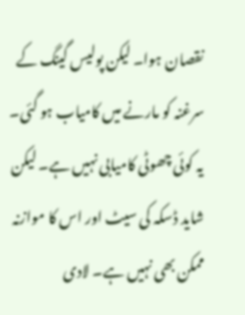نقصان ہوا۔ لیکن پولیس گینگ کے سرغنہ کو مارنے میں کامیاب ہو گئی۔ یہ کوئی چھوٹی کامیابی نہیں ہے۔ لیکن شاید ڈسکہ کی سیٹ اور اس کا موازنہ ممکن بھی نہیں ہے۔ لادی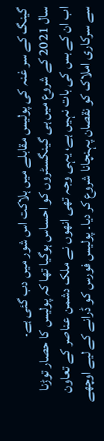گینگ کے سر غنہ کی پولیس مقابلے میں ہلاکت اس شور میں دب گئی ہے۔
سال 2021 کے شروع میں ہی گینگسٹروں کو احساس ہوگیا تھا کہ پولیس کا حصار توڑنا اب ان کے بس کی بات نہیں ہے، یہی وجہ تھی انھوں نے ملک دشمن عناصر کے تعاون سے سرکاری املاک کو نقصان پہنچانا شروع کر دیا۔ پولیس فورس کو ڈرانے کے لیے اوچھے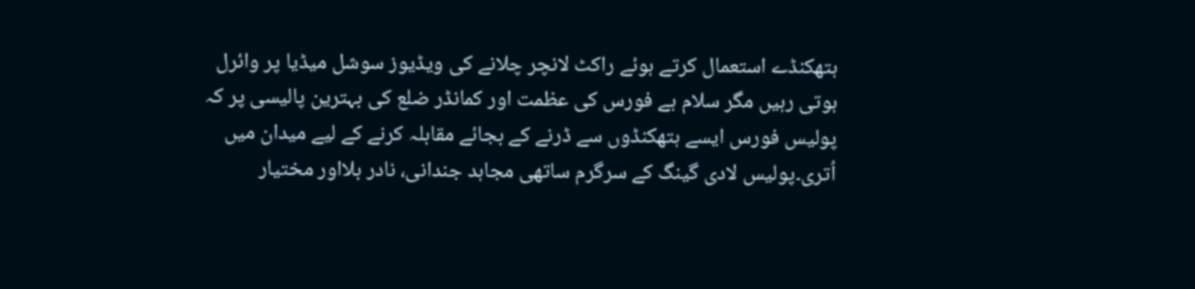ہتھکنڈے استعمال کرتے ہوئے راکٹ لانچر چلانے کی ویڈیوز سوشل میڈیا پر وائرل ہوتی رہیں مگر سلام ہے فورس کی عظمت اور کمانڈر ضلع کی بہترین پالیسی پر کہ پولیس فورس ایسے ہتھکنڈوں سے ڈرنے کے بجائے مقابلہ کرنے کے لیے میدان میں اُتری۔پولیس لادی گینگ کے سرگرم ساتھی مجاہد جندانی، نادر بلااور مختیار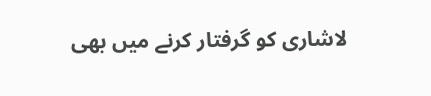لاشاری کو گرفتار کرنے میں بھی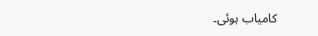کامیاب ہوئی۔